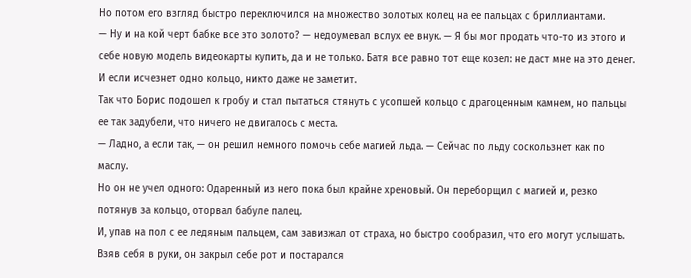Но потом его взгляд быстро переключился на множество золотых колец на ее пальцах с бриллиантами.
— Ну и на кой черт бабке все это золото? — недоумевал вслух ее внук. — Я бы мог продать что-то из этого и себе новую модель видеокарты купить, да и не только. Батя все равно тот еще козел: не даст мне на это денег. И если исчезнет одно кольцо, никто даже не заметит.
Так что Борис подошел к гробу и стал пытаться стянуть с усопшей кольцо с драгоценным камнем, но пальцы ее так задубели, что ничего не двигалось с места.
— Ладно, а если так, — он решил немного помочь себе магией льда. — Сейчас по льду соскользнет как по маслу.
Но он не учел одного: Одаренный из него пока был крайне хреновый. Он переборщил с магией и, резко потянув за кольцо, оторвал бабуле палец.
И, упав на пол с ее ледяным пальцем, сам завизжал от страха, но быстро сообразил, что его могут услышать. Взяв себя в руки, он закрыл себе рот и постарался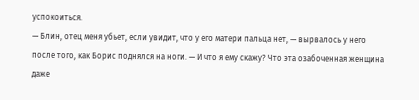успокоиться.
— Блин, отец меня убьет, если увидит, что у его матери пальца нет, — вырвалось у него после того, как Борис поднялся на ноги. — И что я ему скажу? Что эта озабоченная женщина даже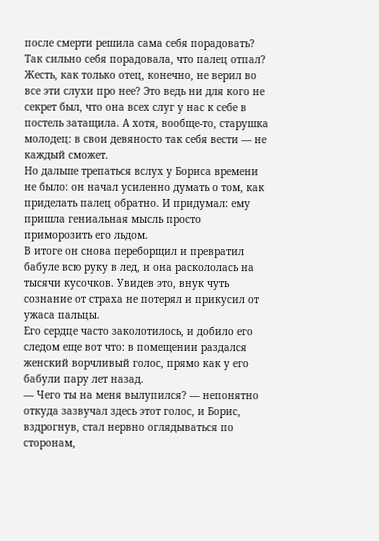после смерти решила сама себя порадовать? Так сильно себя порадовала, что палец отпал? Жесть, как только отец, конечно, не верил во все эти слухи про нее? Это ведь ни для кого не секрет был, что она всех слуг у нас к себе в постель затащила. А хотя, вообще-то, старушка молодец: в свои девяносто так себя вести — не каждый сможет.
Но дальше трепаться вслух у Бориса времени не было: он начал усиленно думать о том, как приделать палец обратно. И придумал: ему пришла гениальная мысль просто приморозить его льдом.
В итоге он снова переборщил и превратил бабуле всю руку в лед, и она раскололась на тысячи кусочков. Увидев это, внук чуть сознание от страха не потерял и прикусил от ужаса пальцы.
Его сердце часто заколотилось, и добило его следом еще вот что: в помещении раздался женский ворчливый голос, прямо как у его бабули пару лет назад.
— Чего ты на меня вылупился? — непонятно откуда зазвучал здесь этот голос, и Борис, вздрогнув, стал нервно оглядываться по сторонам,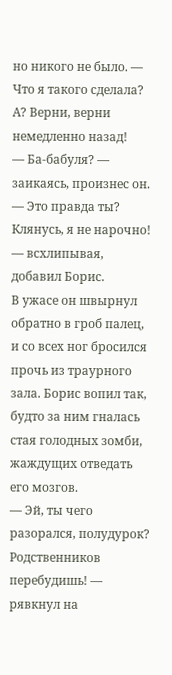но никого не было. — Что я такого сделала? А? Верни, верни немедленно назад!
— Ба-бабуля? — заикаясь, произнес он. — Это правда ты? Клянусь, я не нарочно! — всхлипывая, добавил Борис.
В ужасе он швырнул обратно в гроб палец, и со всех ног бросился прочь из траурного зала. Борис вопил так, будто за ним гналась стая голодных зомби, жаждущих отведать его мозгов.
— Эй, ты чего разорался, полудурок? Родственников перебудишь! — рявкнул на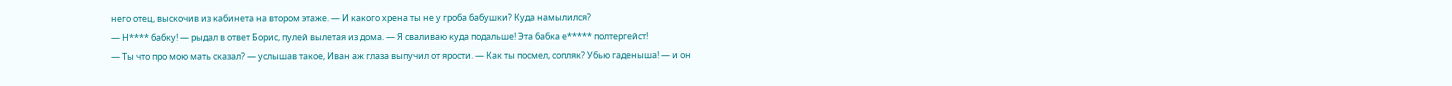него отец, выскочив из кабинета на втором этаже. — И какого хрена ты не у гроба бабушки? Куда намылился?
— Н**** бабку! — рыдал в ответ Борис, пулей вылетая из дома. — Я сваливаю куда подальше! Эта бабка е***** полтергейст!
— Ты что про мою мать сказал? — услышав такое, Иван аж глаза выпучил от ярости. — Как ты посмел, сопляк? Убью гаденыша! — и он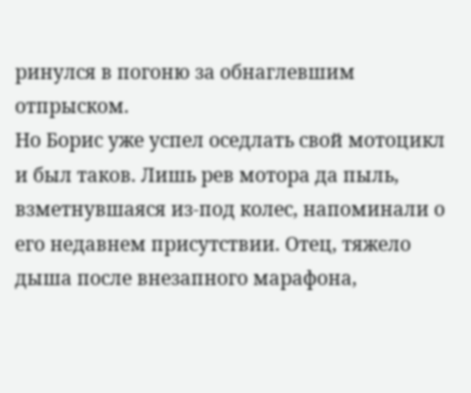ринулся в погоню за обнаглевшим отпрыском.
Но Борис уже успел оседлать свой мотоцикл и был таков. Лишь рев мотора да пыль, взметнувшаяся из-под колес, напоминали о его недавнем присутствии. Отец, тяжело дыша после внезапного марафона,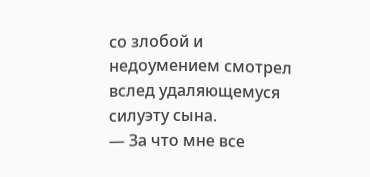со злобой и недоумением смотрел вслед удаляющемуся силуэту сына.
— За что мне все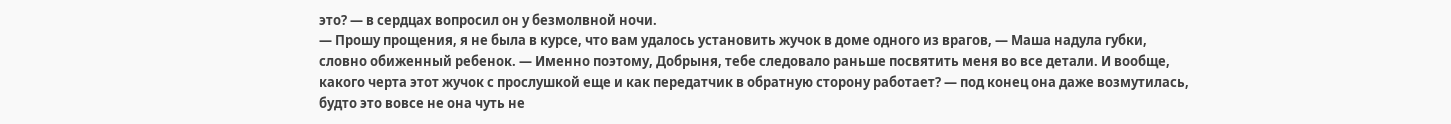это? — в сердцах вопросил он у безмолвной ночи.
— Прошу прощения, я не была в курсе, что вам удалось установить жучок в доме одного из врагов, — Маша надула губки, словно обиженный ребенок. — Именно поэтому, Добрыня, тебе следовало раньше посвятить меня во все детали. И вообще, какого черта этот жучок с прослушкой еще и как передатчик в обратную сторону работает? — под конец она даже возмутилась, будто это вовсе не она чуть не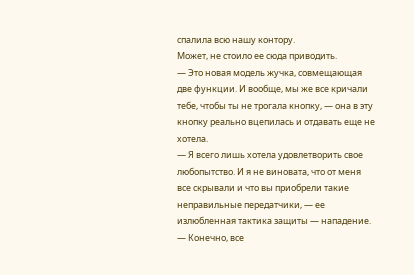спалила всю нашу контору.
Может, не стоило ее сюда приводить.
— Это новая модель жучка, совмещающая две функции. И вообще, мы же все кричали тебе, чтобы ты не трогала кнопку, — она в эту кнопку реально вцепилась и отдавать еще не хотела.
— Я всего лишь хотела удовлетворить свое любопытство. И я не виновата, что от меня все скрывали и что вы приобрели такие неправильные передатчики, — ее излюбленная тактика защиты — нападение.
— Конечно, все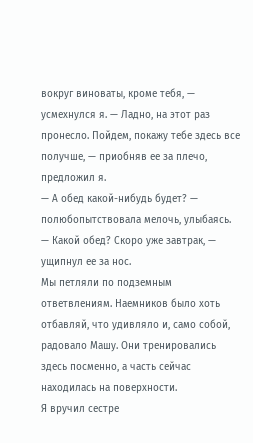вокруг виноваты, кроме тебя, — усмехнулся я. — Ладно, на этот раз пронесло. Пойдем, покажу тебе здесь все получше, — приобняв ее за плечо, предложил я.
— А обед какой-нибудь будет? — полюбопытствовала мелочь, улыбаясь.
— Какой обед? Скоро уже завтрак, — ущипнул ее за нос.
Мы петляли по подземным ответвлениям. Наемников было хоть отбавляй, что удивляло и, само собой, радовало Машу. Они тренировались здесь посменно, а часть сейчас находилась на поверхности.
Я вручил сестре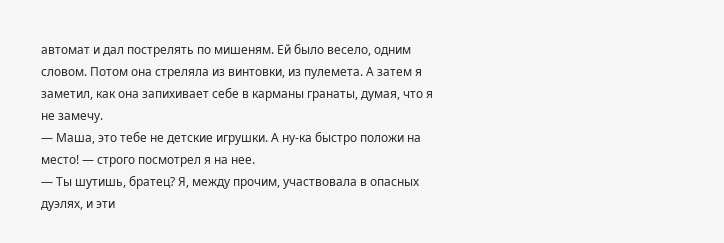автомат и дал пострелять по мишеням. Ей было весело, одним словом. Потом она стреляла из винтовки, из пулемета. А затем я заметил, как она запихивает себе в карманы гранаты, думая, что я не замечу.
— Маша, это тебе не детские игрушки. А ну-ка быстро положи на место! — строго посмотрел я на нее.
— Ты шутишь, братец? Я, между прочим, участвовала в опасных дуэлях, и эти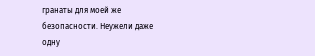гранаты для моей же безопасности. Неужели даже одну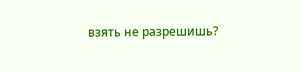взять не разрешишь?